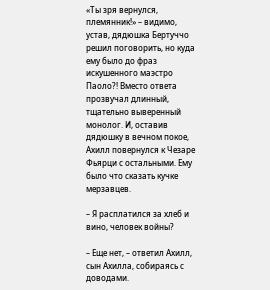«Ты зря вернулся, племянник!» – видимо, устав, дядюшка Бертуччо решил поговорить, но куда ему было до фраз искушенного маэстро Паоло?! Вместо ответа прозвучал длинный, тщательно выверенный монолог. И, оставив дядюшку в вечном покое, Ахилл повернулся к Чезаре Фьярци с остальными. Ему было что сказать кучке мерзавцев.

– Я расплатился за хлеб и вино, человек войны?

– Еще нет, – ответил Ахилл, сын Ахилла, собираясь с доводами.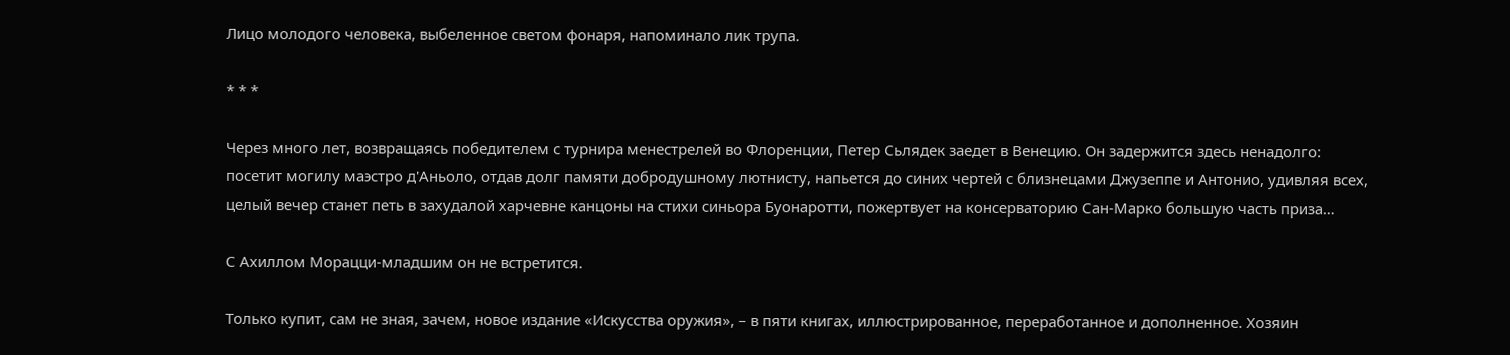Лицо молодого человека, выбеленное светом фонаря, напоминало лик трупа.

* * *

Через много лет, возвращаясь победителем с турнира менестрелей во Флоренции, Петер Сьлядек заедет в Венецию. Он задержится здесь ненадолго: посетит могилу маэстро д'Аньоло, отдав долг памяти добродушному лютнисту, напьется до синих чертей с близнецами Джузеппе и Антонио, удивляя всех, целый вечер станет петь в захудалой харчевне канцоны на стихи синьора Буонаротти, пожертвует на консерваторию Сан-Марко большую часть приза…

С Ахиллом Морацци-младшим он не встретится.

Только купит, сам не зная, зачем, новое издание «Искусства оружия», – в пяти книгах, иллюстрированное, переработанное и дополненное. Хозяин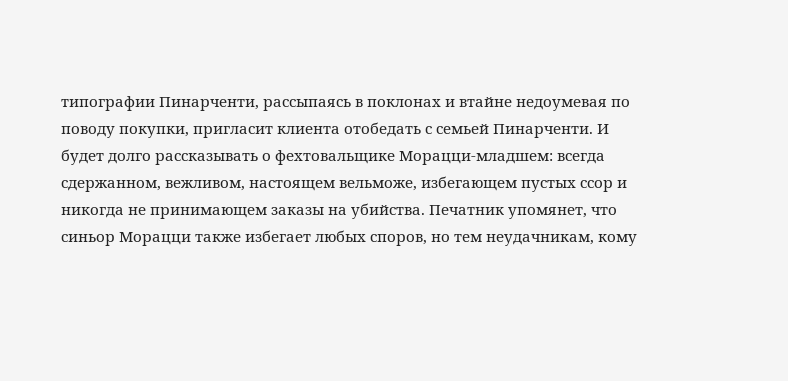типографии Пинарченти, рассыпаясь в поклонах и втайне недоумевая по поводу покупки, пригласит клиента отобедать с семьей Пинарченти. И будет долго рассказывать о фехтовальщике Морацци-младшем: всегда сдержанном, вежливом, настоящем вельможе, избегающем пустых ссор и никогда не принимающем заказы на убийства. Печатник упомянет, что синьор Морацци также избегает любых споров, но тем неудачникам, кому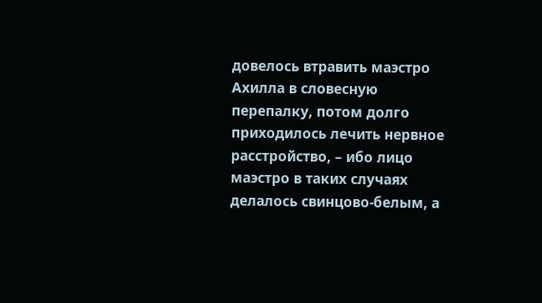довелось втравить маэстро Ахилла в словесную перепалку, потом долго приходилось лечить нервное расстройство, – ибо лицо маэстро в таких случаях делалось свинцово-белым, а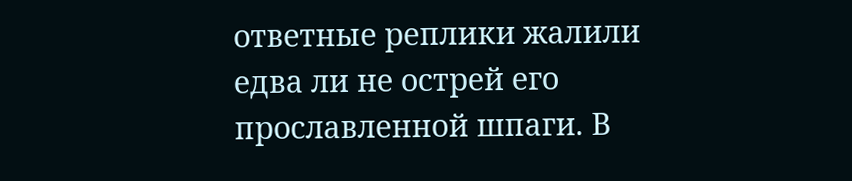ответные реплики жалили едва ли не острей его прославленной шпаги. В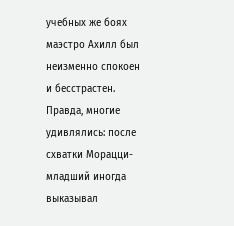учебных же боях маэстро Ахилл был неизменно спокоен и бесстрастен. Правда, многие удивлялись: после схватки Морацци-младший иногда выказывал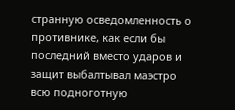странную осведомленность о противнике, как если бы последний вместо ударов и защит выбалтывал маэстро всю подноготную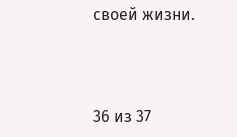своей жизни.



36 из 37